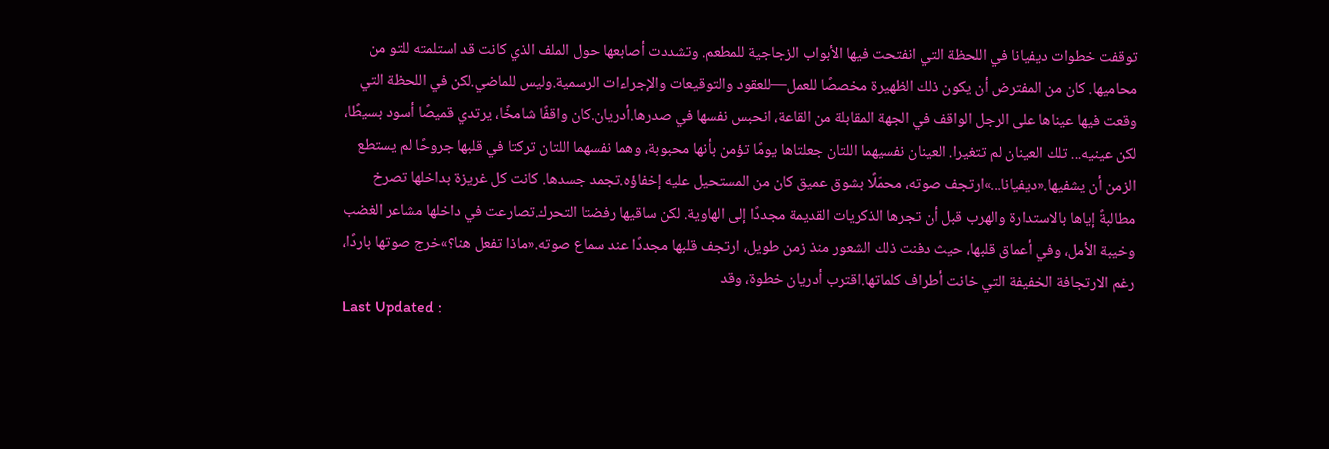توقفت خطوات ديفيانا في اللحظة التي انفتحت فيها الأبواب الزجاجية للمطعم. وتشددت أصابعها حول الملف الذي كانت قد استلمته للتو من محاميها. كان من المفترض أن يكون ذلك الظهيرة مخصصًا للعمل—للعقود والتوقيعات والإجراءات الرسمية.وليس للماضي.لكن في اللحظة التي وقعت فيها عيناها على الرجل الواقف في الجهة المقابلة من القاعة، انحبس نفسها في صدرها.أدريان.كان واقفًا شامخًا، يرتدي قميصًا أسود بسيطًا، لكن عينيه... تلك العينان لم تتغيرا. العينان نفسيهما اللتان جعلتاها يومًا تؤمن بأنها محبوبة، وهما نفسهما اللتان تركتا في قلبها جروحًا لم يستطع الزمن أن يشفيها.«ديفيانا...»ارتجف صوته، محمّلًا بشوق عميق كان من المستحيل عليه إخفاؤه.تجمد جسدها. كانت كل غريزة بداخلها تصرخ مطالبةً إياها بالاستدارة والهرب قبل أن تجرها الذكريات القديمة مجددًا إلى الهاوية. لكن ساقيها رفضتا التحرك.تصارعت في داخلها مشاعر الغضب وخيبة الأمل، وفي أعماق قلبها، حيث دفنت ذلك الشعور منذ زمن طويل، ارتجف قلبها مجددًا عند سماع صوته.«ماذا تفعل هنا؟»خرج صوتها باردًا، رغم الارتجافة الخفيفة التي خانت أطراف كلماتها.اقترب أدريان خطوة، وقد
Last Updated :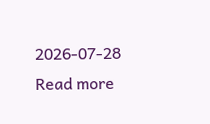2026-07-28 Read more